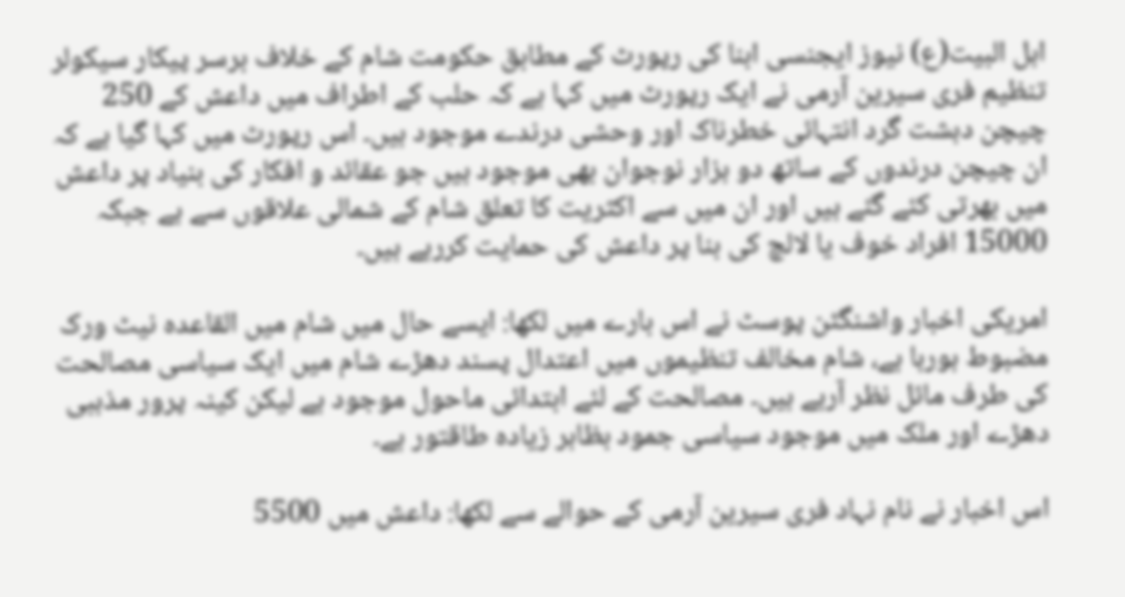اہل البیت(ع) نیوز ایجنسی ابنا کی رپورٹ کے مطابق حکومت شام کے خلاف برسر پیکار سیکولر تنظیم فری سیرین آرمی نے ایک رپورٹ میں کہا ہے کہ حلب کے اطراف میں داعش کے 250 چیچن دہشت گرد انتہائی خطرناک اور وحشی درندے موجود ہیں۔ اس رپورٹ میں کہا گیا ہے کہ ان چیچن درندوں کے ساتھ دو ہزار نوجوان بھی موجود ہیں جو عقائد و افکار کی بنیاد پر داعش میں بھرتی کئے گئے ہیں اور ان میں سے اکثریت کا تعلق شام کے شمالی علاقوں سے ہے جبکہ 15000 افراد خوف یا لالچ کی بنا پر داعش کی حمایت کررہے ہیں۔

امریکی اخبار واشنگٹن پوسٹ نے اس بارے میں لکھا: ایسے حال میں شام میں القاعدہ نیٹ ورک مضبوط ہورہا ہے، شام مخالف تنظیموں میں اعتدال پسند دھڑے شام میں ایک سیاسی مصالحت کی طرف مائل نظر آرہے ہیں۔ مصالحت کے لئے ابتدائی ماحول موجود ہے لیکن کینہ پرور مذہبی دھڑے اور ملک میں موجود سیاسی جمود بظاہر زیادہ طاقتور ہے۔

اس اخبار نے نام نہاد فری سیرین آرمی کے حوالے سے لکھا: داعش میں 5500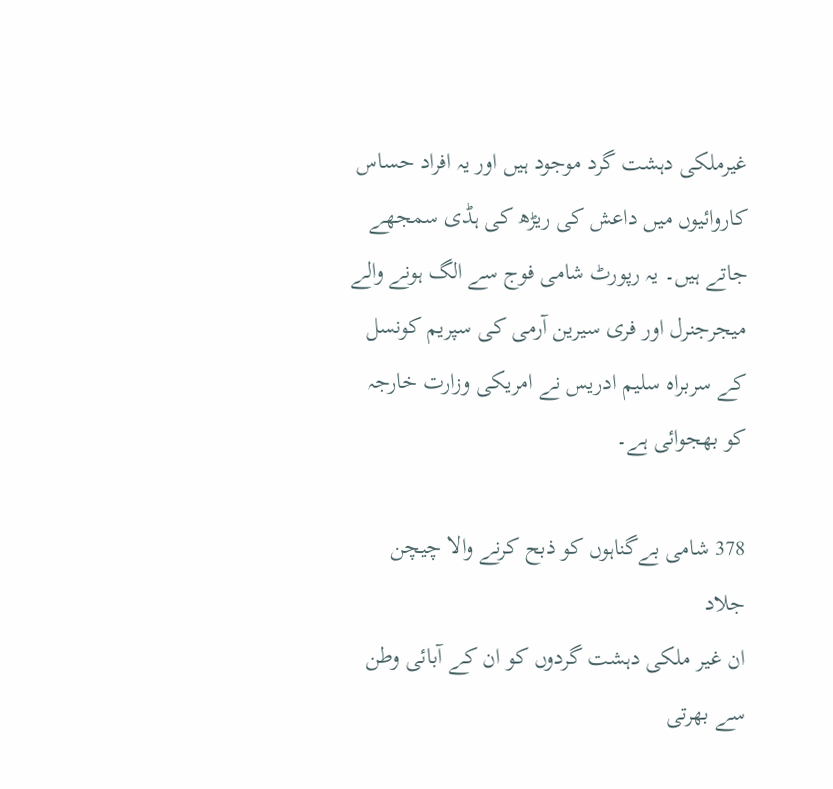غیرملکی دہشت گرد موجود ہیں اور یہ افراد حساس کاروائیوں میں داعش کی ریڑھ کی ہڈی سمجھے جاتے ہیں۔ یہ رپورٹ شامی فوج سے الگ ہونے والے میجرجنرل اور فری سیرین آرمی کی سپریم کونسل کے سربراہ سلیم ادریس نے امریکی وزارت خارجہ کو بھجوائی ہے۔

378 شامی بےگناہوں کو ذبح کرنے والا چیچن جلاد
ان غیر ملکی دہشت گردوں کو ان کے آبائی وطن سے بھرتی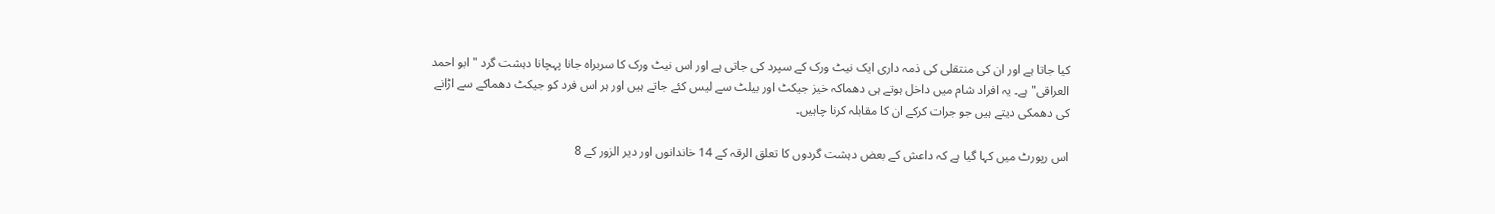کیا جاتا ہے اور ان کی منتقلی کی ذمہ داری ایک نیٹ ورک کے سپرد کی جاتی ہے اور اس نیٹ ورک کا سربراہ جانا پہچانا دہشت گرد "ابو احمد العراقی" ہے۔ یہ افراد شام میں داخل ہوتے ہی دھماکہ خیز جیکٹ اور بیلٹ سے لیس کئے جاتے ہیں اور ہر اس فرد کو جیکٹ دھماکے سے اڑانے کی دھمکی دیتے ہیں جو جرات کرکے ان کا مقابلہ کرنا چاہیں۔

اس رپورٹ میں کہا گیا ہے کہ داعش کے بعض دہشت گردوں کا تعلق الرقہ کے 14 خاندانوں اور دیر الزور کے 8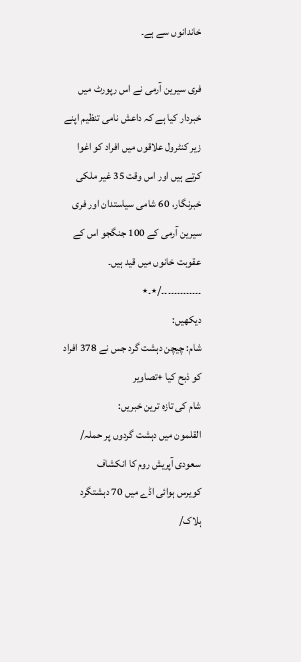خاندانوں سے ہے۔

فری سیرین آرمی نے اس رپورٹ میں خبردار کیا ہے کہ داعش نامی تنظیم اپنے زیر کنٹرول علاقوں میں افراد کو اغوا کرتے ہیں اور اس وقت 35 غیر ملکی خبرنگار، 60 شامی سیاستدان اور فری سیرین آرمی کے 100 جنگجو اس کے عقوبت خانوں میں قید ہیں۔ ۔۔۔۔۔۔۔۔۔۔۔۔۔/٭۔٭
دیکھیں:
شام: چیچن دہشت گرد جس نے 378 افراد کو ذبح کیا +تصاویر
شام کی تازہ ترین خبریں:
القلمون میں دہشت گردوں پر حملہ/ سعودی آپریش روم کا انکشاف
کویرس ہوائی اڈے میں 70 دہشتگرد ہلاک/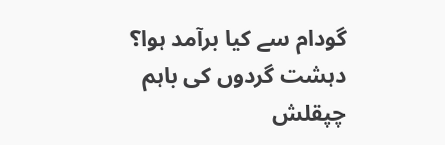گودام سے کیا برآمد ہوا؟ دہشت گردوں کی باہم چپقلش